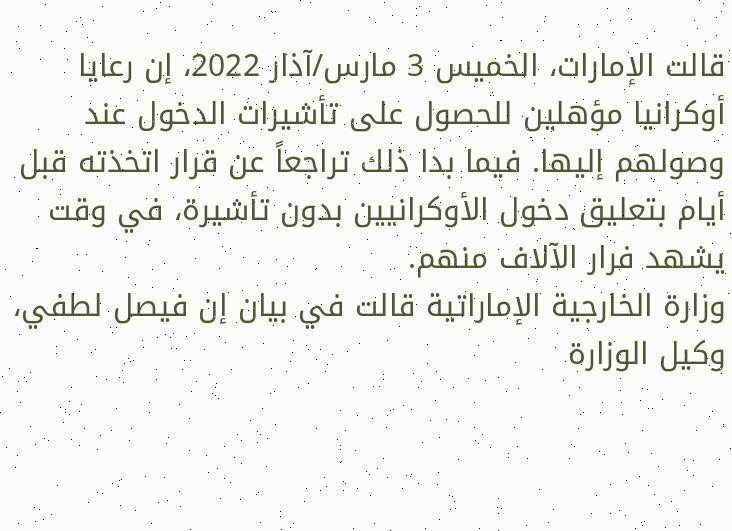قالت الإمارات، الخميس 3 مارس/آذار 2022، إن رعايا أوكرانيا مؤهلين للحصول على تأشيرات الدخول عند وصولهم إليها. فيما بدا ذلك تراجعاً عن قرار اتخذته قبل أيام بتعليق دخول الأوكرانيين بدون تأشيرة، في وقت يشهد فرار الآلاف منهم.
وزارة الخارجية الإماراتية قالت في بيان إن فيصل لطفي، وكيل الوزارة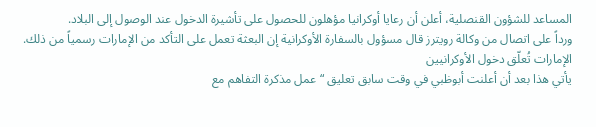المساعد للشؤون القنصلية، أعلن أن رعايا أوكرانيا مؤهلون للحصول على تأشيرة الدخول عند الوصول إلى البلاد.
ورداً على اتصال من وكالة رويترز قال مسؤول بالسفارة الأوكرانية إن البعثة تعمل على التأكد من الإمارات رسمياً من ذلك.
الإمارات تُعلّق دخول الأوكرانيين
يأتي هذا بعد أن أعلنت أبوظبي في وقت سابق تعليق “عمل مذكرة التفاهم مع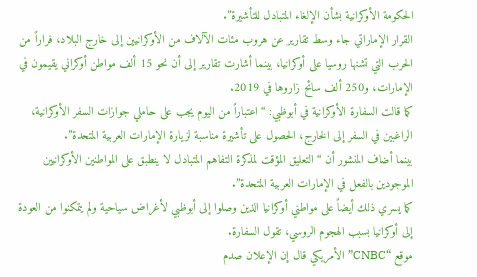الحكومة الأوكرانية بشأن الإلغاء المتبادل للتأشيرة”.
القرار الإماراتي جاء وسط تقارير عن هروب مئات الآلاف من الأوكرانيين إلى خارج البلاد، فراراً من الحرب التي تشنها روسيا على أوكرانيا، بينما أشارت تقارير إلى أن نحو 15 ألف مواطن أوكراني يقيمون في الإمارات، و250 ألف سائح زاروها في 2019.
كما قالت السفارة الأوكرانية في أبوظبي: “اعتباراً من اليوم يجب على حاملي جوازات السفر الأوكرانية، الراغبين في السفر إلى الخارج، الحصول على تأشيرة مناسبة لزيارة الإمارات العربية المتحدة”.
بينما أضاف المنشور أن “التعليق المؤقت لمذكرة التفاهم المتبادل لا ينطبق على المواطنين الأوكرانيين الموجودين بالفعل في الإمارات العربية المتحدة”.
كما يسري ذلك أيضاً على مواطني أوكرانيا الذين وصلوا إلى أبوظبي لأغراض سياحية ولم يتمكنوا من العودة إلى أوكرانيا بسبب الهجوم الروسي، تقول السفارة.
موقع “CNBC” الأمريكي قال إن الإعلان صدم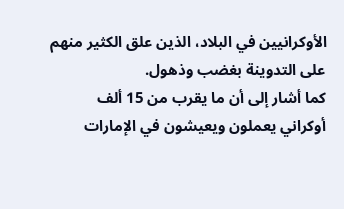الأوكرانيين في البلاد، الذين علق الكثير منهم على التدوينة بغضب وذهول.
كما أشار إلى أن ما يقرب من 15 ألف أوكراني يعملون ويعيشون في الإمارات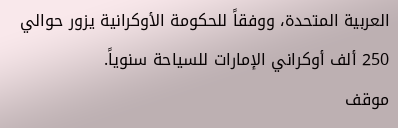العربية المتحدة، ووفقاً للحكومة الأوكرانية يزور حوالي 250 ألف أوكراني الإمارات للسياحة سنوياً.
موقف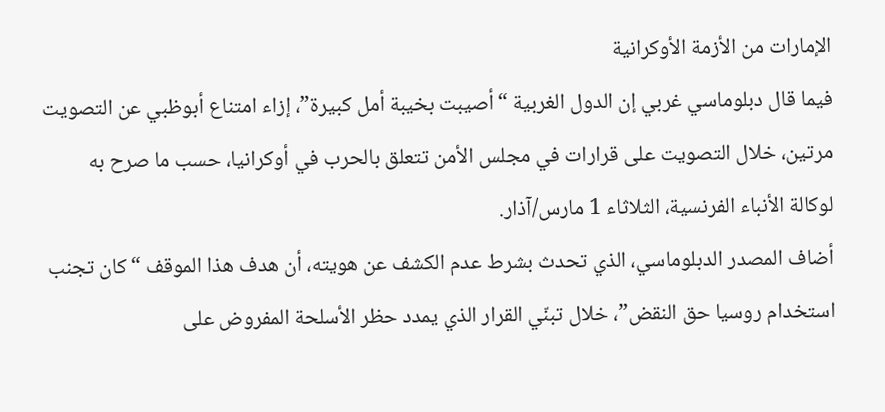الإمارات من الأزمة الأوكرانية
فيما قال دبلوماسي غربي إن الدول الغربية “أصيبت بخيبة أمل كبيرة”، إزاء امتناع أبوظبي عن التصويت مرتين، خلال التصويت على قرارات في مجلس الأمن تتعلق بالحرب في أوكرانيا، حسب ما صرح به لوكالة الأنباء الفرنسية، الثلاثاء 1 مارس/آذار.
أضاف المصدر الدبلوماسي، الذي تحدث بشرط عدم الكشف عن هويته، أن هدف هذا الموقف “كان تجنب استخدام روسيا حق النقض”، خلال تبنّي القرار الذي يمدد حظر الأسلحة المفروض على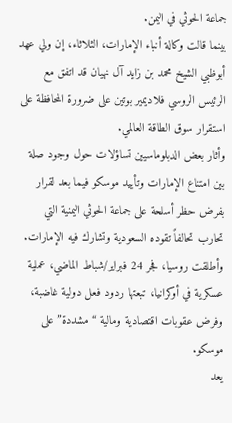جماعة الحوثي في اليمن.
بينما قالت وكالة أنباء الإمارات، الثلاثاء، إن ولي عهد أبوظبي الشيخ محمد بن زايد آل نهيان قد اتفق مع الرئيس الروسي فلاديمير بوتين على ضرورة المحافظة على استقرار سوق الطاقة العالمي.
وأثار بعض الدبلوماسيين تساؤلات حول وجود صلة بين امتناع الإمارات وتأييد موسكو فيما بعد لقرار بفرض حظر أسلحة على جماعة الحوثي اليمنية التي تحارب تحالفاً تقوده السعودية وتشارك فيه الإمارات.
وأطلقت روسيا، فجر 24 فبراير/شباط الماضي، عملية عسكرية في أوكرانيا، تبعتها ردود فعل دولية غاضبة، وفرض عقوبات اقتصادية ومالية “مشددة” على موسكو.
يعد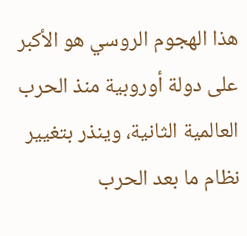هذا الهجوم الروسي هو الأكبر على دولة أوروبية منذ الحرب العالمية الثانية، وينذر بتغيير نظام ما بعد الحرب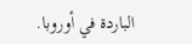الباردة في أوروبا.